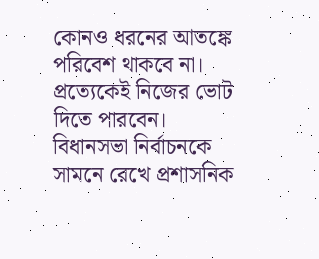কোনও ধরনের আতঙ্কে পরিবেশ থাকবে না। প্রত্যেকেই নিজের ভোট দিতে পারবেন। বিধানসভা নির্বাচনকে সামনে রেখে প্রশাসনিক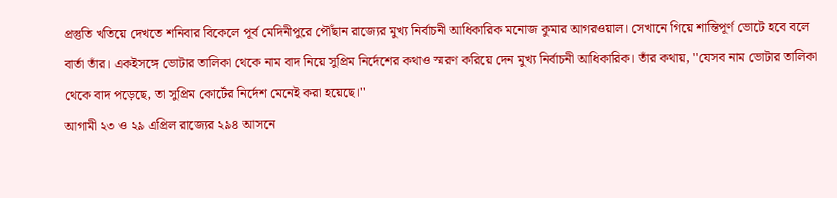প্রস্তুতি খতিয়ে দেখতে শনিবার বিকেলে পূর্ব মেদিনীপুরে পৌঁছান রাজ্যের মুখ্য নির্বাচনী আধিকারিক মনোজ কুমার আগরওয়াল। সেখানে গিয়ে শান্তিপূর্ণ ভোটে হবে বলে বার্তা তাঁর। একইসঙ্গে ভোটার তালিকা থেকে নাম বাদ নিয়ে সুপ্রিম নির্দেশের কথাও স্মরণ করিয়ে দেন মুখ্য নির্বাচনী আধিকারিক। তাঁর কথায়, ''যেসব নাম ভোটার তালিকা থেকে বাদ পড়েছে, তা সুপ্রিম কোর্টের নির্দেশ মেনেই করা হয়েছে।''
আগামী ২৩ ও ২৯ এপ্রিল রাজ্যের ২৯৪ আসনে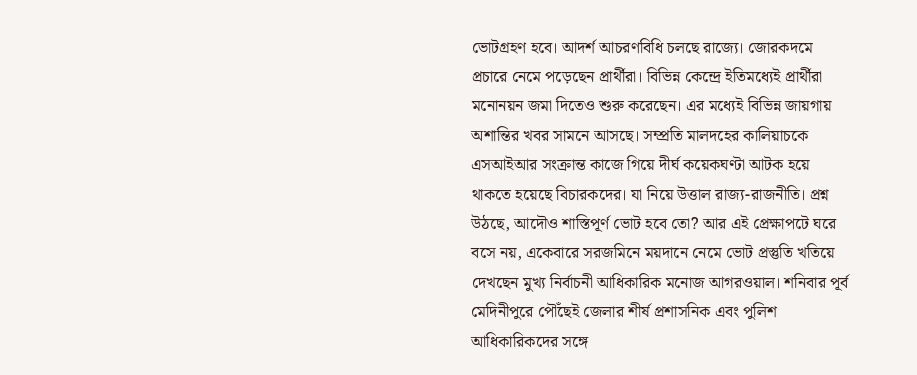ভোটগ্রহণ হবে। আদর্শ আচরণবিধি চলছে রাজ্যে। জোরকদমে প্রচারে নেমে পড়েছেন প্রার্থীরা। বিভিন্ন কেন্দ্রে ইতিমধ্যেই প্রার্থীরা মনোনয়ন জমা দিতেও শুরু করেছেন। এর মধ্যেই বিভিন্ন জায়গায় অশান্তির খবর সামনে আসছে। সম্প্রতি মালদহের কালিয়াচকে এসআইআর সংক্রান্ত কাজে গিয়ে দীর্ঘ কয়েকঘণ্টা আটক হয়ে থাকতে হয়েছে বিচারকদের। যা নিয়ে উত্তাল রাজ্য-রাজনীতি। প্রশ্ন উঠছে, আদৌও শাস্তিপূর্ণ ভোট হবে তো? আর এই প্রেক্ষাপটে ঘরে বসে নয়, একেবারে সরজমিনে ময়দানে নেমে ভোট প্রস্তুতি খতিয়ে দেখছেন মুখ্য নির্বাচনী আধিকারিক মনোজ আগরওয়াল। শনিবার পূর্ব মেদিনীপুরে পৌঁছেই জেলার শীর্ষ প্রশাসনিক এবং পুলিশ আধিকারিকদের সঙ্গে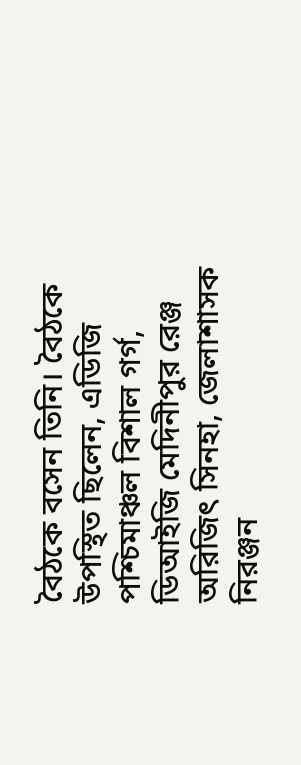বৈঠকে বসেন তিনি। বৈঠকে উপস্থিত ছিলেন, এডিজি পশ্চিমাঞ্চল বিশাল গর্গ, ডিআইজি মেদিনীপুর রেঞ্জ অরিজিৎ সিনহা, জেলাশাসক নিরঞ্জন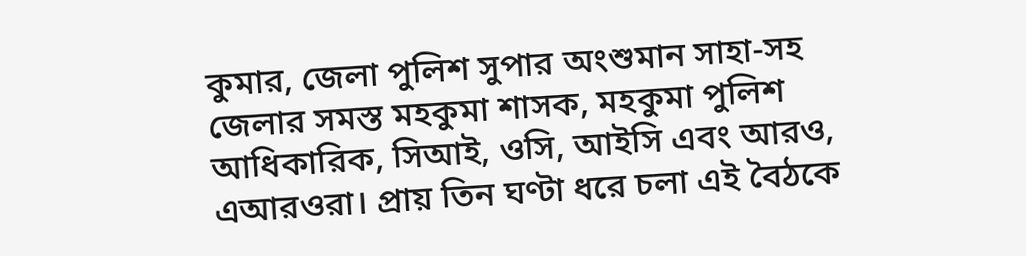কুমার, জেলা পুলিশ সুপার অংশুমান সাহা-সহ জেলার সমস্ত মহকুমা শাসক, মহকুমা পুলিশ আধিকারিক, সিআই, ওসি, আইসি এবং আরও, এআরওরা। প্রায় তিন ঘণ্টা ধরে চলা এই বৈঠকে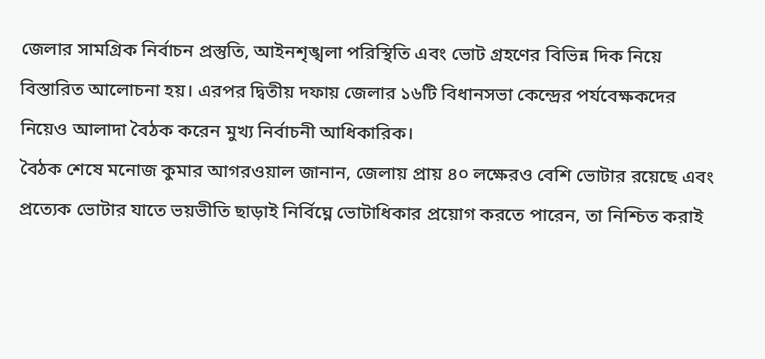জেলার সামগ্রিক নির্বাচন প্রস্তুতি, আইনশৃঙ্খলা পরিস্থিতি এবং ভোট গ্রহণের বিভিন্ন দিক নিয়ে বিস্তারিত আলোচনা হয়। এরপর দ্বিতীয় দফায় জেলার ১৬টি বিধানসভা কেন্দ্রের পর্যবেক্ষকদের নিয়েও আলাদা বৈঠক করেন মুখ্য নির্বাচনী আধিকারিক।
বৈঠক শেষে মনোজ কুমার আগরওয়াল জানান, জেলায় প্রায় ৪০ লক্ষেরও বেশি ভোটার রয়েছে এবং প্রত্যেক ভোটার যাতে ভয়ভীতি ছাড়াই নির্বিঘ্নে ভোটাধিকার প্রয়োগ করতে পারেন, তা নিশ্চিত করাই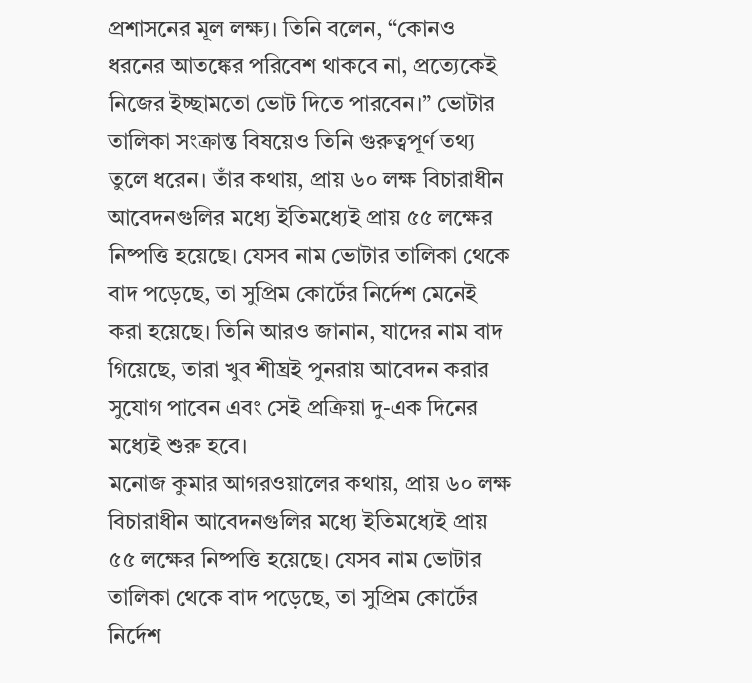প্রশাসনের মূল লক্ষ্য। তিনি বলেন, “কোনও ধরনের আতঙ্কের পরিবেশ থাকবে না, প্রত্যেকেই নিজের ইচ্ছামতো ভোট দিতে পারবেন।” ভোটার তালিকা সংক্রান্ত বিষয়েও তিনি গুরুত্বপূর্ণ তথ্য তুলে ধরেন। তাঁর কথায়, প্রায় ৬০ লক্ষ বিচারাধীন আবেদনগুলির মধ্যে ইতিমধ্যেই প্রায় ৫৫ লক্ষের নিষ্পত্তি হয়েছে। যেসব নাম ভোটার তালিকা থেকে বাদ পড়েছে, তা সুপ্রিম কোর্টের নির্দেশ মেনেই করা হয়েছে। তিনি আরও জানান, যাদের নাম বাদ গিয়েছে, তারা খুব শীঘ্রই পুনরায় আবেদন করার সুযোগ পাবেন এবং সেই প্রক্রিয়া দু-এক দিনের মধ্যেই শুরু হবে।
মনোজ কুমার আগরওয়ালের কথায়, প্রায় ৬০ লক্ষ বিচারাধীন আবেদনগুলির মধ্যে ইতিমধ্যেই প্রায় ৫৫ লক্ষের নিষ্পত্তি হয়েছে। যেসব নাম ভোটার তালিকা থেকে বাদ পড়েছে, তা সুপ্রিম কোর্টের নির্দেশ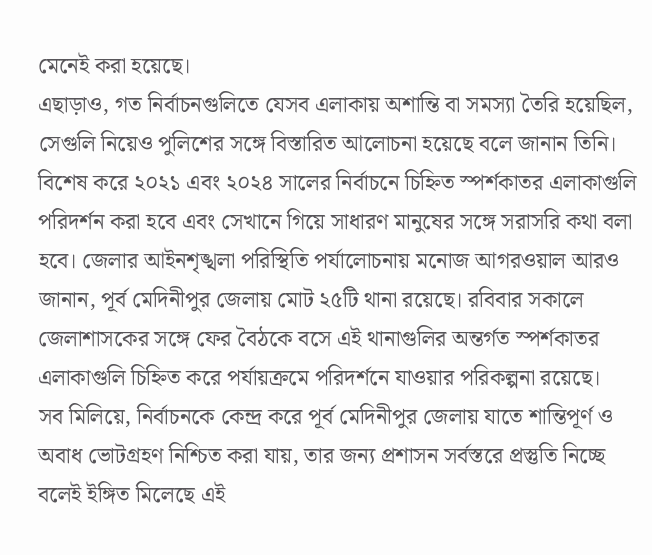মেনেই করা হয়েছে।
এছাড়াও, গত নির্বাচনগুলিতে যেসব এলাকায় অশান্তি বা সমস্যা তৈরি হয়েছিল, সেগুলি নিয়েও পুলিশের সঙ্গে বিস্তারিত আলোচনা হয়েছে বলে জানান তিনি। বিশেষ করে ২০২১ এবং ২০২৪ সালের নির্বাচনে চিহ্নিত স্পর্শকাতর এলাকাগুলি পরিদর্শন করা হবে এবং সেখানে গিয়ে সাধারণ মানুষের সঙ্গে সরাসরি কথা বলা হবে। জেলার আইনশৃঙ্খলা পরিস্থিতি পর্যালোচনায় মনোজ আগরওয়াল আরও জানান, পূর্ব মেদিনীপুর জেলায় মোট ২৫টি থানা রয়েছে। রবিবার সকালে জেলাশাসকের সঙ্গে ফের বৈঠকে বসে এই থানাগুলির অন্তর্গত স্পর্শকাতর এলাকাগুলি চিহ্নিত করে পর্যায়ক্রমে পরিদর্শনে যাওয়ার পরিকল্পনা রয়েছে।
সব মিলিয়ে, নির্বাচনকে কেন্দ্র করে পূর্ব মেদিনীপুর জেলায় যাতে শান্তিপূর্ণ ও অবাধ ভোটগ্রহণ নিশ্চিত করা যায়, তার জন্য প্রশাসন সর্বস্তরে প্রস্তুতি নিচ্ছে বলেই ইঙ্গিত মিলেছে এই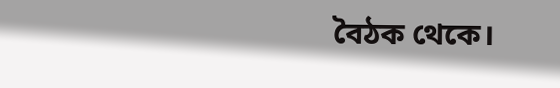বৈঠক থেকে।